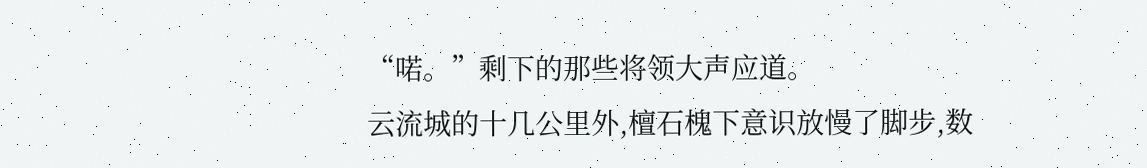“喏。”剩下的那些将领大声应道。
云流城的十几公里外,檀石槐下意识放慢了脚步,数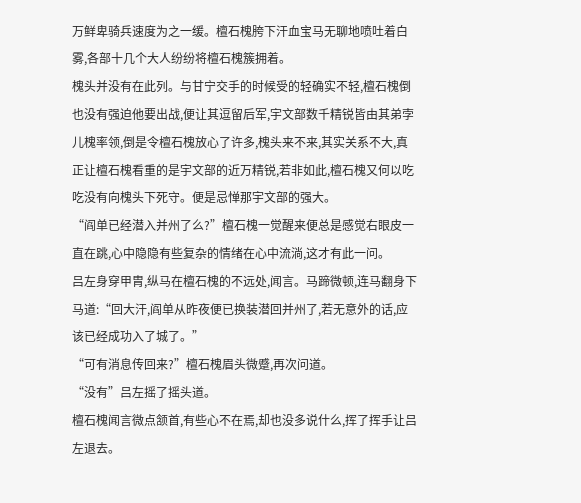万鲜卑骑兵速度为之一缓。檀石槐胯下汗血宝马无聊地喷吐着白雾,各部十几个大人纷纷将檀石槐簇拥着。
槐头并没有在此列。与甘宁交手的时候受的轻确实不轻,檀石槐倒也没有强迫他要出战,便让其逗留后军,宇文部数千精锐皆由其弟孛儿槐率领,倒是令檀石槐放心了许多,槐头来不来,其实关系不大,真正让檀石槐看重的是宇文部的近万精锐,若非如此,檀石槐又何以吃吃没有向槐头下死守。便是忌惮那宇文部的强大。
“阎单已经潜入并州了么?”檀石槐一觉醒来便总是感觉右眼皮一直在跳,心中隐隐有些复杂的情绪在心中流淌,这才有此一问。
吕左身穿甲胄,纵马在檀石槐的不远处,闻言。马蹄微顿,连马翻身下马道:“回大汗,阎单从昨夜便已换装潜回并州了,若无意外的话,应该已经成功入了城了。”
“可有消息传回来?”檀石槐眉头微蹙,再次问道。
“没有”吕左摇了摇头道。
檀石槐闻言微点颔首,有些心不在焉,却也没多说什么,挥了挥手让吕左退去。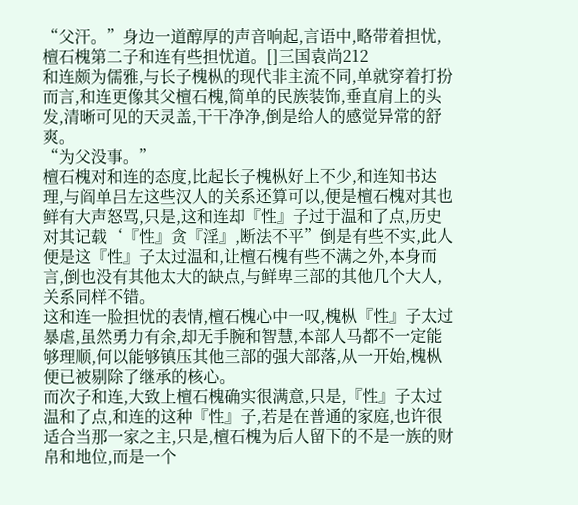“父汗。”身边一道醇厚的声音响起,言语中,略带着担忧,檀石槐第二子和连有些担忧道。[]三国袁尚212
和连颇为儒雅,与长子槐枞的现代非主流不同,单就穿着打扮而言,和连更像其父檀石槐,简单的民族装饰,垂直肩上的头发,清晰可见的天灵盖,干干净净,倒是给人的感觉异常的舒爽。
“为父没事。”
檀石槐对和连的态度,比起长子槐枞好上不少,和连知书达理,与阎单吕左这些汉人的关系还算可以,便是檀石槐对其也鲜有大声怒骂,只是,这和连却『性』子过于温和了点,历史对其记载‘『性』贪『淫』,断法不平”倒是有些不实,此人便是这『性』子太过温和,让檀石槐有些不满之外,本身而言,倒也没有其他太大的缺点,与鲜卑三部的其他几个大人,关系同样不错。
这和连一脸担忧的表情,檀石槐心中一叹,槐枞『性』子太过暴虐,虽然勇力有余,却无手腕和智慧,本部人马都不一定能够理顺,何以能够镇压其他三部的强大部落,从一开始,槐枞便已被剔除了继承的核心。
而次子和连,大致上檀石槐确实很满意,只是,『性』子太过温和了点,和连的这种『性』子,若是在普通的家庭,也许很适合当那一家之主,只是,檀石槐为后人留下的不是一族的财帛和地位,而是一个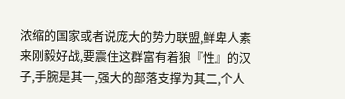浓缩的国家或者说庞大的势力联盟,鲜卑人素来刚毅好战,要震住这群富有着狼『性』的汉子,手腕是其一,强大的部落支撑为其二,个人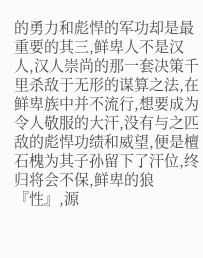的勇力和彪悍的军功却是最重要的其三,鲜卑人不是汉人,汉人崇尚的那一套决策千里杀敌于无形的谋算之法,在鲜卑族中并不流行,想要成为令人敬服的大汗,没有与之匹敌的彪悍功绩和威望,便是檀石槐为其子孙留下了汗位,终归将会不保,鲜卑的狼『性』,源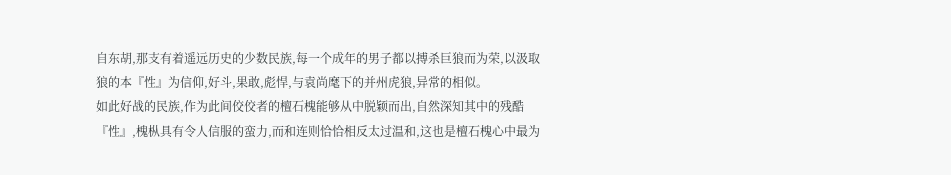自东胡,那支有着遥远历史的少数民族,每一个成年的男子都以搏杀巨狼而为荣,以汲取狼的本『性』为信仰,好斗,果敢,彪悍,与袁尚麾下的并州虎狼,异常的相似。
如此好战的民族,作为此间佼佼者的檀石槐能够从中脱颖而出,自然深知其中的残酷『性』,槐枞具有令人信服的蛮力,而和连则恰恰相反太过温和,这也是檀石槐心中最为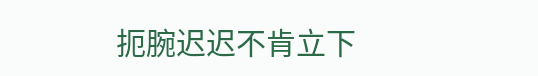扼腕迟迟不肯立下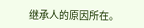继承人的原因所在。